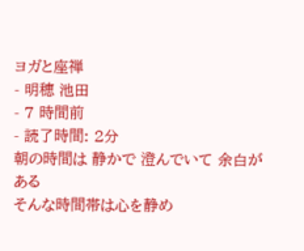ヨガと座禅
- 明穂 池田
- 7 時間前
- 読了時間: 2分
朝の時間は 静かで 澄んでいて 余白がある
そんな時間帯は心を静め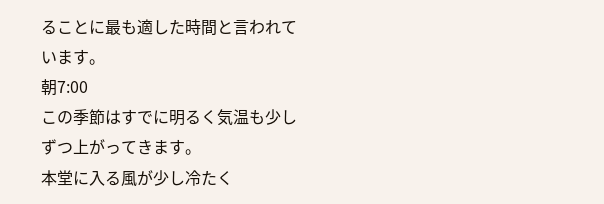ることに最も適した時間と言われています。
朝7:00
この季節はすでに明るく気温も少しずつ上がってきます。
本堂に入る風が少し冷たく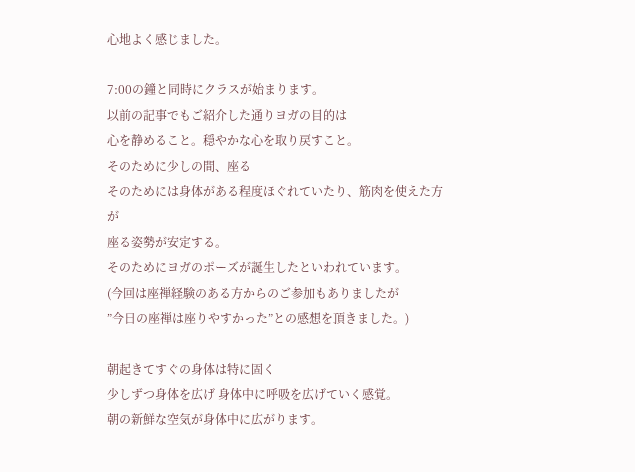心地よく感じました。

7:00の鐘と同時にクラスが始まります。
以前の記事でもご紹介した通りヨガの目的は
心を静めること。穏やかな心を取り戻すこと。
そのために少しの間、座る
そのためには身体がある程度ほぐれていたり、筋肉を使えた方が
座る姿勢が安定する。
そのためにヨガのポーズが誕生したといわれています。
(今回は座禅経験のある方からのご参加もありましたが
”今日の座禅は座りやすかった”との感想を頂きました。)

朝起きてすぐの身体は特に固く
少しずつ身体を広げ 身体中に呼吸を広げていく感覚。
朝の新鮮な空気が身体中に広がります。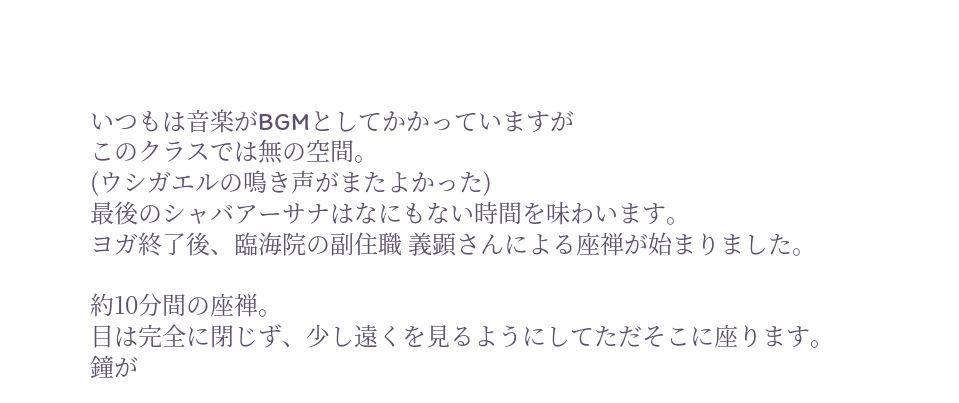いつもは音楽がBGMとしてかかっていますが
このクラスでは無の空間。
(ウシガエルの鳴き声がまたよかった)
最後のシャバアーサナはなにもない時間を味わいます。
ヨガ終了後、臨海院の副住職 義顕さんによる座禅が始まりました。

約10分間の座禅。
目は完全に閉じず、少し遠くを見るようにしてただそこに座ります。
鐘が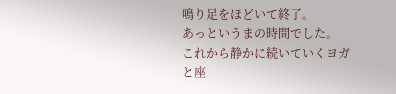鳴り足をほどいて終了。
あっというまの時間でした。
これから静かに続いていくヨガと座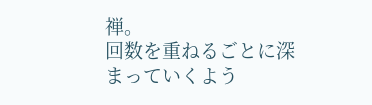禅。
回数を重ねるごとに深まっていくよう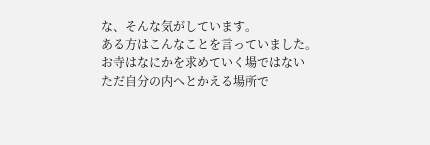な、そんな気がしています。
ある方はこんなことを言っていました。
お寺はなにかを求めていく場ではない
ただ自分の内へとかえる場所で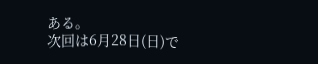ある。
次回は6月28日(日)で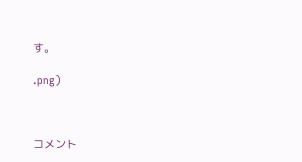す。

.png)



コメント